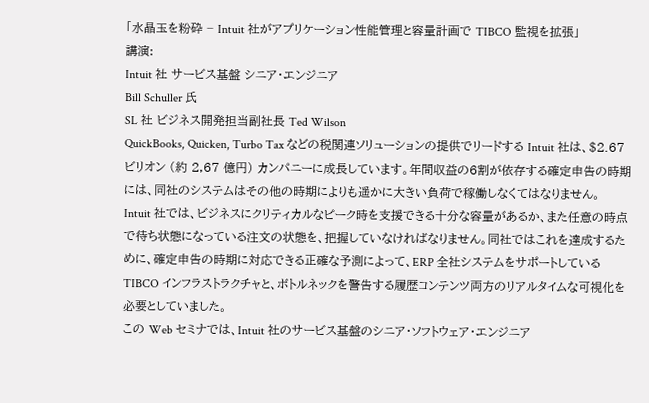「水晶玉を粉砕 − Intuit 社がアプリケーション性能管理と容量計画で TIBCO 監視を拡張」
講演:
Intuit 社 サービス基盤 シニア・エンジニア
Bill Schuller 氏
SL 社 ビジネス開発担当副社長 Ted Wilson
QuickBooks, Quicken, Turbo Tax などの税関連ソリューションの提供でリードする Intuit 社は、$2.67 ビリオン (約 2,67 億円) カンパニーに成長しています。年間収益の6割が依存する確定申告の時期には、同社のシステムはその他の時期によりも遥かに大きい負荷で稼働しなくてはなりません。
Intuit 社では、ビジネスにクリティカルなピーク時を支援できる十分な容量があるか、また任意の時点で待ち状態になっている注文の状態を、把握していなければなりません。同社ではこれを達成するために、確定申告の時期に対応できる正確な予測によって、ERP 全社システムをサポートしている TIBCO インフラストラクチャと、ボトルネックを警告する履歴コンテンツ両方のリアルタイムな可視化を必要としていました。
この Web セミナでは、Intuit 社のサービス基盤のシニア・ソフトウェア・エンジニア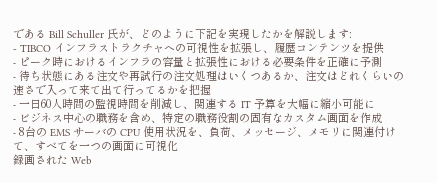である Bill Schuller 氏が、どのように下記を実現したかを解説します:
- TIBCO インフラストラクチャへの可視性を拡張し、履歴コンテンツを提供
- ピーク時におけるインフラの容量と拡張性における必要条件を正確に予測
- 待ち状態にある注文や再試行の注文処理はいくつあるか、注文はどれくらいの速さで入って来て出て行ってるかを把握
- 一日60人時間の監視時間を削減し、関連する IT 予算を大幅に縮小可能に
- ビジネス中心の職務を含め、特定の職務役割の固有なカスタム画面を作成
- 8台の EMS サーバの CPU 使用状況を、負荷、メッセージ、メモリに関連付けて、すべてを一つの画面に可視化
録画された Web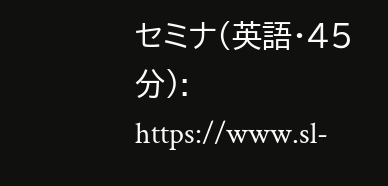セミナ(英語・45分):
https://www.sl-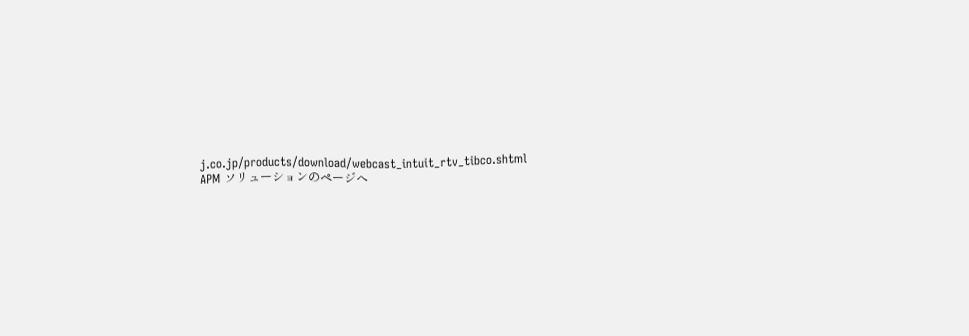j.co.jp/products/download/webcast_intuit_rtv_tibco.shtml
APM ソリューションのページへ